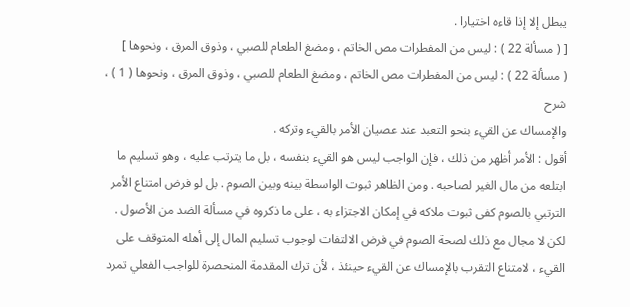يبطل إلا إذا قاءه اختيارا .
[ ( مسألة 22 ) : ليس من المفطرات مص الخاتم ، ومضغ الطعام للصبي ، وذوق المرق ، ونحوها ]
( مسألة 22 ) : ليس من المفطرات مص الخاتم ، ومضغ الطعام للصبي ، وذوق المرق ، ونحوها ( 1 ) ،
شرح
والإمساك عن القيء بنحو التعبد عند عصيان الأمر بالقيء وتركه .
أقول : الأمر أظهر من ذلك ، فإن الواجب ليس هو القيء بنفسه ، بل ما يترتب عليه ، وهو تسليم ما ابتلعه من مال الغير لصاحبه . ومن الظاهر ثبوت الواسطة بينه وبين الصوم . بل لو فرض امتناع الأمر الترتبي بالصوم كفى ثبوت ملاكه في إمكان الاجتزاء به ، على ما ذكروه في مسألة الضد من الأصول .
لكن لا مجال مع ذلك لصحة الصوم في فرض الالتفات لوجوب تسليم المال إلى أهله المتوقف على القيء ، لامتناع التقرب بالإمساك عن القيء حينئذ ، لأن ترك المقدمة المنحصرة للواجب الفعلي تمرد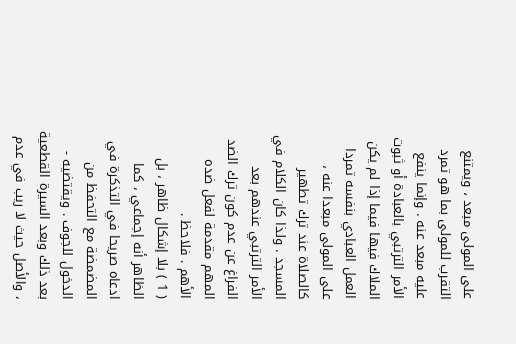على المولى مبعد ، ويمتنع التقرب للمولى بما هو تمرد عليه مبعد عنه . وإنما ينفع الأمر الترتبي بالعبادة أو ثبوت الملاك فيها فيما إذا لم يكن العمل العبادي بنفسه تمردا على المولى مبعدا عنه ، كالصلاة عند ترك تطهير المسجد . ولذا كان الكلام في الأمر الترتبي عندهم بعد الفراغ عن عدم كون ترك الضد المهم مقدمة لفعل ضده الأهم . فلاحظ .
( 1 ) بلا إشكال ظاهر ، بل الظاهر أنه إجماعي ، كما ادعاه صريحا في التذكرة في المضمضة مع التحفظ من الدخول للجوف . ويقتضيه - بعد ذلك وبعد السيرة القطعية ، والأصل حيث لا ريب في عدم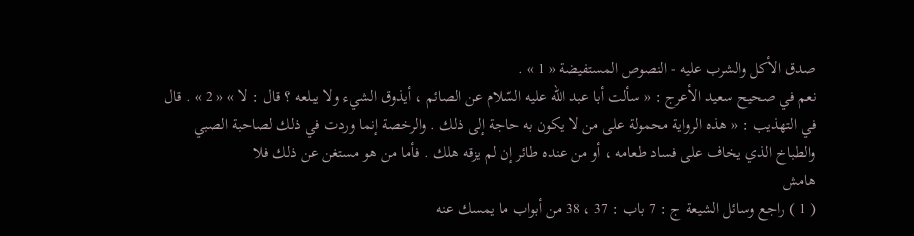صدق الأكل والشرب عليه - النصوص المستفيضة « 1 » .
نعم في صحيح سعيد الأعرج : « سألت أبا عبد اللّه عليه السّلام عن الصائم ، أيذوق الشيء ولا يبلعه ؟ قال : لا » « 2 » . قال في التهذيب : « هذه الرواية محمولة على من لا يكون به حاجة إلى ذلك . والرخصة إنما وردت في ذلك لصاحبة الصبي والطباخ الذي يخاف على فساد طعامه ، أو من عنده طائر إن لم يزقه هلك . فأما من هو مستغن عن ذلك فلا
هامش
( 1 ) راجع وسائل الشيعة ج : 7 باب : 37 ، 38 من أبواب ما يمسك عنه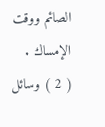الصائم ووقت الإمساك .
( 2 ) وسائل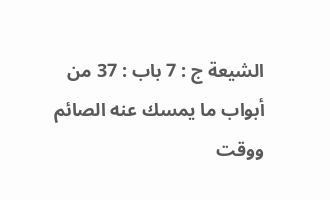الشيعة ج : 7 باب : 37 من أبواب ما يمسك عنه الصائم ووقت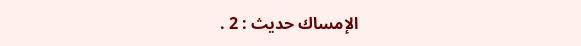الإمساك حديث : 2 .